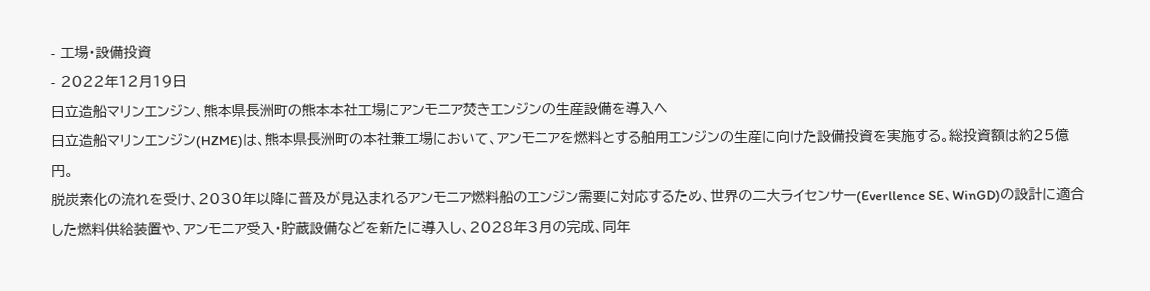- 工場・設備投資
- 2022年12月19日
日立造船マリンエンジン、熊本県長洲町の熊本本社工場にアンモニア焚きエンジンの生産設備を導入へ
日立造船マリンエンジン(HZME)は、熊本県長洲町の本社兼工場において、アンモニアを燃料とする舶用エンジンの生産に向けた設備投資を実施する。総投資額は約25億円。
脱炭素化の流れを受け、2030年以降に普及が見込まれるアンモニア燃料船のエンジン需要に対応するため、世界の二大ライセンサー(Everllence SE、WinGD)の設計に適合した燃料供給装置や、アンモニア受入・貯蔵設備などを新たに導入し、2028年3月の完成、同年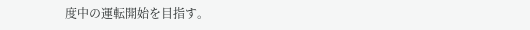度中の運転開始を目指す。